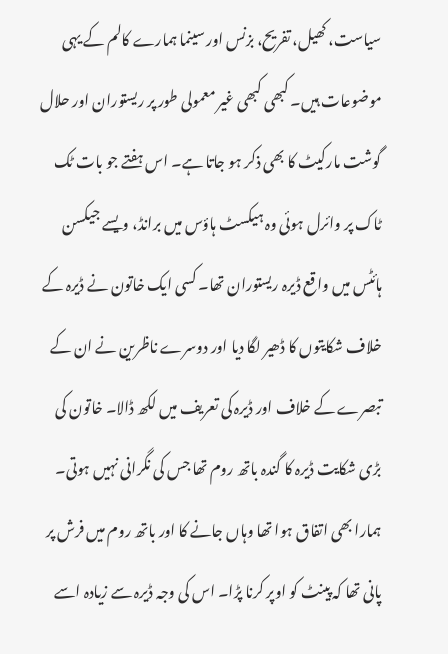سیاست، کھیل، تفریح، بزنس اور سینما ہمارے کالم کے یہی موضوعات ہیں۔ کبھی کبھی غیر معمولی طور پر ریستوران اور حلال گوشت مارکیٹ کا بھی ذکر ہو جاتا ہے۔ اس ہفتے جو بات ٹک ٹاک پر وائرل ہوئی وہ ہیکسٹ ہاؤس میں برانڈ، ویسے جیکسن ہائٹس میں واقع ڈیرہ ریستوران تھا۔ کسی ایک خاتون نے ڈیرہ کے خلاف شکایتوں کا ڈھیر لگا دیا اور دوسرے ناظرین نے ان کے تبصرے کے خلاف اور ڈیرہ کی تعریف میں لکھ ڈالا۔ خاتون کی بڑی شکایت ڈیرہ کا گندہ باتھ روم تھا جس کی نگرانی نہیں ہوتی۔ ہمارا بھی اتفاق ہوا تھا وہاں جانے کا اور باتھ روم میں فرش پر پانی تھا کہ پینٹ کو اوپر کرنا پڑا۔ اس کی وجہ ڈیرہ سے زیادہ اسے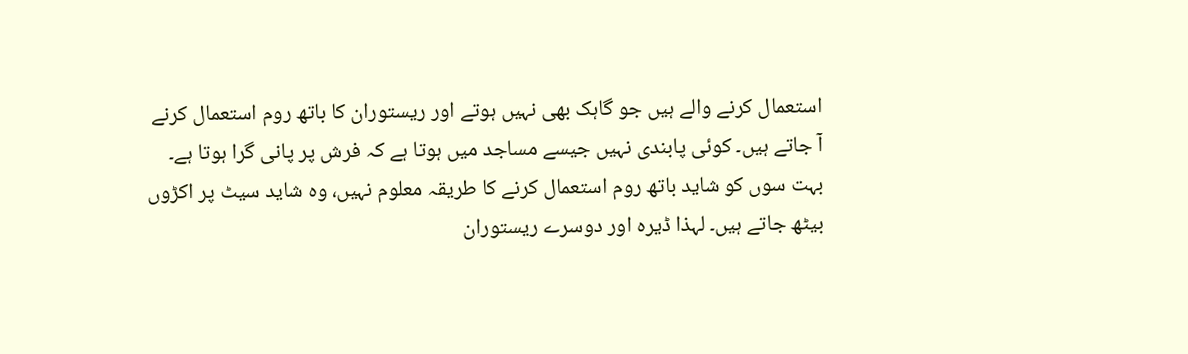استعمال کرنے والے ہیں جو گاہک بھی نہیں ہوتے اور ریستوران کا باتھ روم استعمال کرنے آ جاتے ہیں۔ کوئی پابندی نہیں جیسے مساجد میں ہوتا ہے کہ فرش پر پانی گرا ہوتا ہے۔ بہت سوں کو شاید باتھ روم استعمال کرنے کا طریقہ معلوم نہیں، وہ شاید سیٹ پر اکڑوں بیٹھ جاتے ہیں۔ لہذا ڈیرہ اور دوسرے ریستوران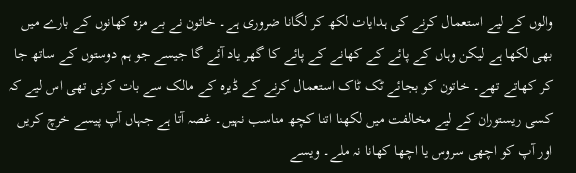والوں کے لیے استعمال کرنے کی ہدایات لکھ کر لگانا ضروری ہے۔ خاتون نے بے مزہ کھانوں کے بارے میں بھی لکھا ہے لیکن وہاں کے پائے کے کھانے کے پائے کا گھر یاد آئے گا جیسے جو ہم دوستوں کے ساتھ جا کر کھاتے تھے۔ خاتون کو بجائے ٹک ٹاک استعمال کرنے کے ڈیرہ کے مالک سے بات کرنی تھی اس لیے کہ کسی ریستوران کے لیے مخالفت میں لکھنا اتنا کچھ مناسب نہیں۔ غصہ آتا ہے جہاں آپ پیسے خرچ کریں اور آپ کو اچھی سروس یا اچھا کھانا نہ ملے۔ ویسے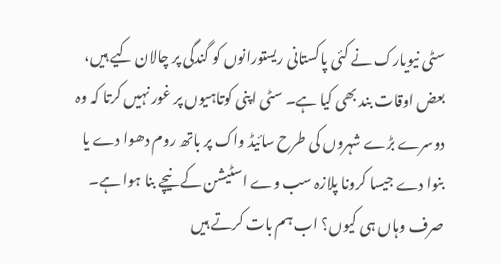سٹی نیویارک نے کئی پاکستانی ریستورانوں کو گندگی پر چالان کیے ہیں، بعض اوقات بند بھی کیا ہے۔ سٹی اپنی کوتاہیوں پر غور نہیں کرتا کہ وہ دوسرے بڑے شہروں کی طرح سائیڈ واک پر باتھ روم دھوا دے یا بنوا دے جیسا کرونا پلازہ سب وے اسٹیشن کے نیچے بنا ہوا ہے۔ صرف وہاں ہی کیوں؟ اب ہم بات کرتے ہیں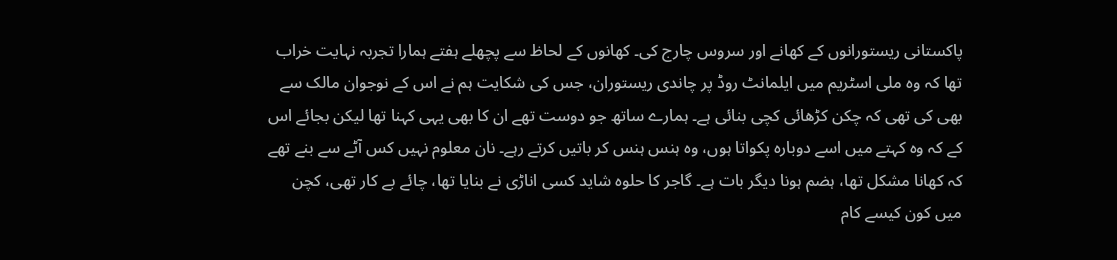پاکستانی ریستورانوں کے کھانے اور سروس چارج کی۔ کھانوں کے لحاظ سے پچھلے ہفتے ہمارا تجربہ نہایت خراب تھا کہ وہ ملی اسٹریم میں ایلمانٹ روڈ پر چاندی ریستوران، جس کی شکایت ہم نے اس کے نوجوان مالک سے بھی کی تھی کہ چکن کڑھائی کچی بنائی ہے۔ ہمارے ساتھ جو دوست تھے ان کا بھی یہی کہنا تھا لیکن بجائے اس کے کہ وہ کہتے میں اسے دوبارہ پکواتا ہوں، وہ ہنس ہنس کر باتیں کرتے رہے۔ نان معلوم نہیں کس آٹے سے بنے تھے کہ کھانا مشکل تھا، ہضم ہونا دیگر بات ہے۔ گاجر کا حلوہ شاید کسی اناڑی نے بنایا تھا، چائے بے کار تھی، کچن میں کون کیسے کام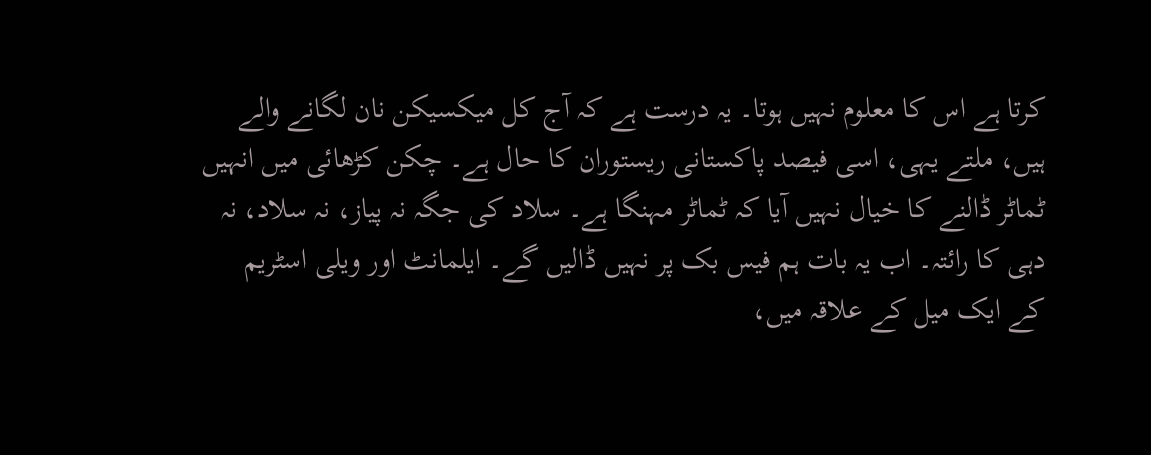کرتا ہے اس کا معلوم نہیں ہوتا۔ یہ درست ہے کہ آج کل میکسیکن نان لگانے والے ہیں، ملتے یہی، اسی فیصد پاکستانی ریستوران کا حال ہے۔ چکن کڑھائی میں انہیں ٹماٹر ڈالنے کا خیال نہیں آیا کہ ٹماٹر مہنگا ہے۔ سلاد کی جگہ نہ پیاز، نہ سلاد، نہ دہی کا رائتہ۔ اب یہ بات ہم فیس بک پر نہیں ڈالیں گے۔ ایلمانٹ اور ویلی اسٹریم کے ایک میل کے علاقہ میں،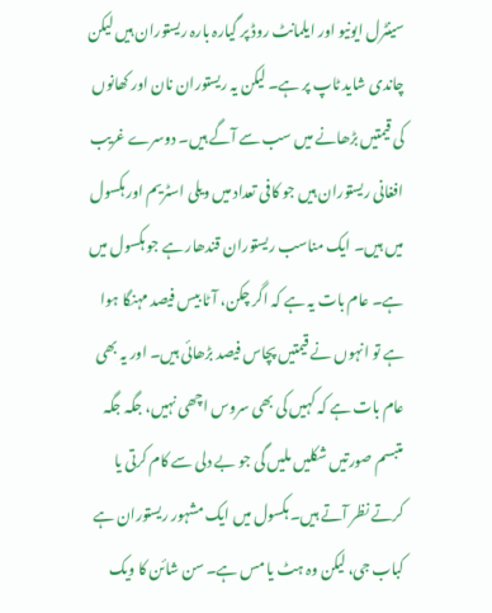سینٹرل ایونیو اور ایلمانٹ روڈ پر گیارہ بارہ ریستوران ہیں لیکن چاندی شاید ٹاپ پر ہے۔ لیکن یہ ریستوران نان اور کھانوں کی قیمتیں بڑھانے میں سب سے آگے ہیں۔ دوسرے غریب افغانی ریستوران ہیں جو کافی تعداد میں ویلی اسٹریم اور ہکسول میں ہیں۔ ایک مناسب ریستوران قندھار ہے جو ہکسول میں ہے۔ عام بات یہ ہے کہ اگر چکن، آٹا بیس فیصد مہنگا ہوا ہے تو انہوں نے قیمتیں پچاس فیصد بڑھائی ہیں۔ اور یہ بھی عام بات ہے کہ کہیں کی بھی سروس اچھی نہیں، جگہ جگہ متبسم صورتیں شکلیں ملیں گی جو بے دلی سے کام کرتی یا کرتے نظر آتے ہیں۔ ہکسول میں ایک مشہور ریستوران ہے کباب جی، لیکن وہ ہٹ یا مس ہے۔ سن شائن کا ویک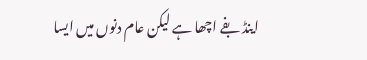اینڈ بفے اچھا ہے لیکن عام دنوں میں ایسا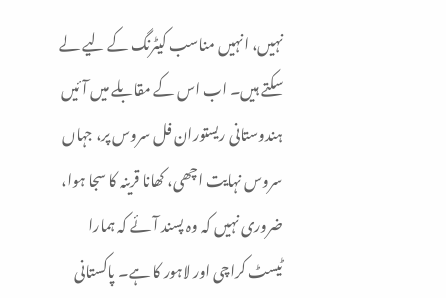نہیں، انہیں مناسب کیٹرنگ کے لیے لے سکتے ہیں۔ اب اس کے مقابلے میں آئیں ہندوستانی ریستوران فل سروس پر، جہاں سروس نہایت اچھی، کھانا قرینہ کا سجا ہوا، ضروری نہیں کہ وہ پسند آئے کہ ہمارا ٹیسٹ کراچی اور لاہور کا ہے۔ پاکستانی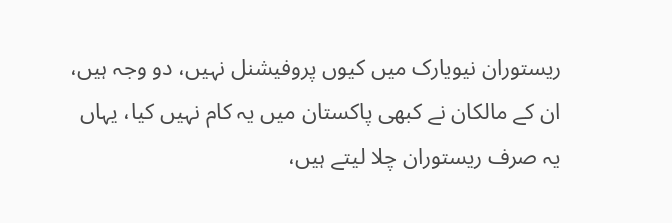ریستوران نیویارک میں کیوں پروفیشنل نہیں، دو وجہ ہیں، ان کے مالکان نے کبھی پاکستان میں یہ کام نہیں کیا، یہاں یہ صرف ریستوران چلا لیتے ہیں،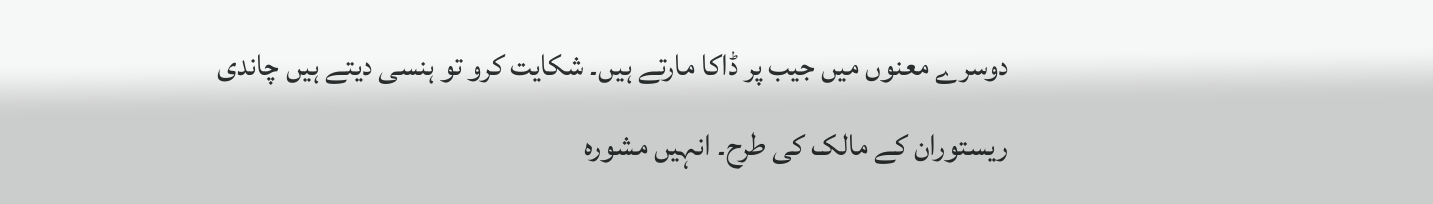دوسرے معنوں میں جیب پر ڈاکا مارتے ہیں۔ شکایت کرو تو ہنسی دیتے ہیں چاندی ریستوران کے مالک کی طرح۔ انہیں مشورہ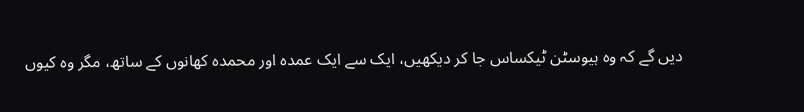دیں گے کہ وہ ہیوسٹن ٹیکساس جا کر دیکھیں، ایک سے ایک عمدہ اور محمدہ کھانوں کے ساتھ، مگر وہ کیوں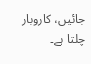جائیں، کاروبار چلتا ہے۔